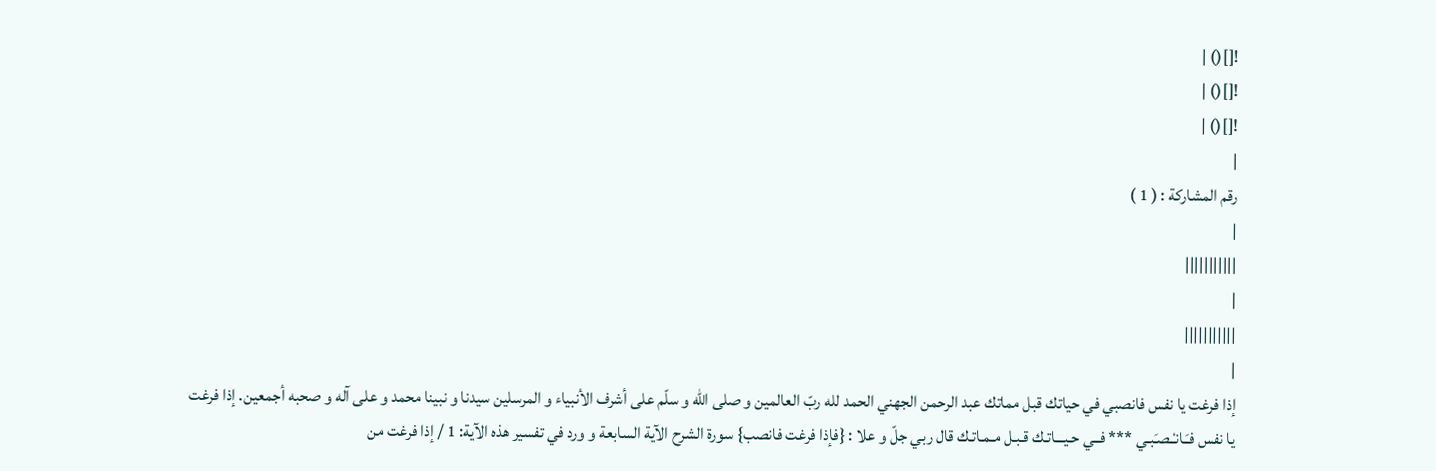![]() |
![]() |
![]() |
|
رقم المشاركة : ( 1 )
|
|||||||||||
|
|||||||||||
|
إذا فرغت يا نفس فانصبي في حياتك قبل مماتك عبد الرحمن الجهني الحمد لله ربّ العالمين و صلى الله و سلّم على أشرف الأنبياء و المرسلين سيدنا و نبينا محمد و على آله و صحبه أجمعين. إذا فرغت يا نفس فـَـانـْـصـَبـي *** فــي حـيـــاتـك قـبـل مـمـاتـك قال ربي جلّ و علا : {فإذا فرغت فانصب} سورة الشرح الآية السابعة و ورد في تفسير هذه الآية: 1 / إذا فرغت من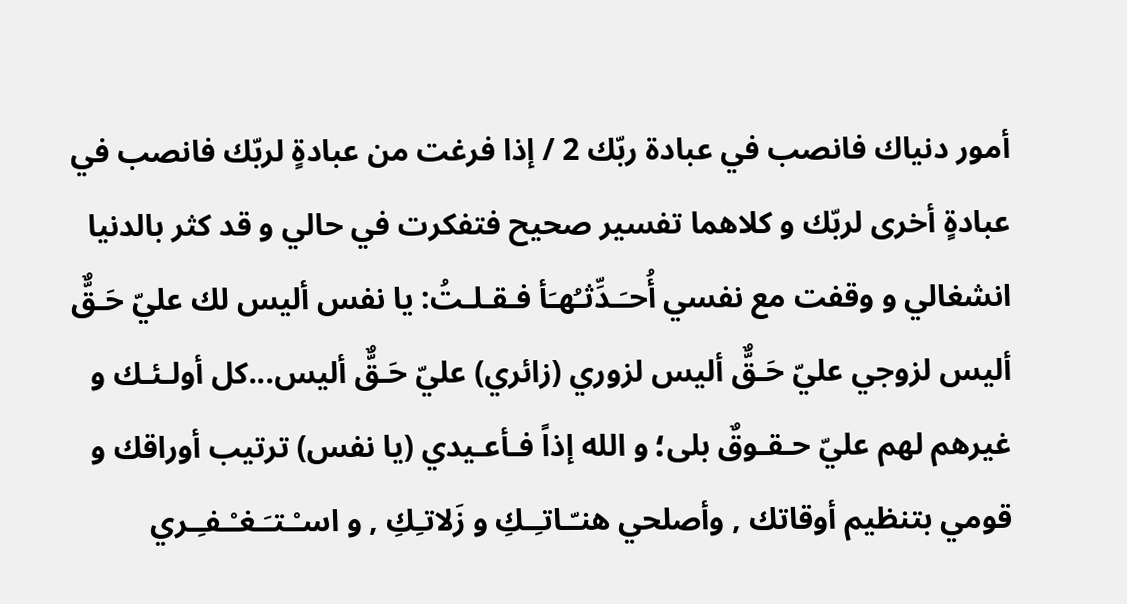أمور دنياك فانصب في عبادة ربّك 2 / إذا فرغت من عبادةٍ لربّك فانصب في عبادةٍ أخرى لربّك و كلاهما تفسير صحيح فتفكرت في حالي و قد كثر بالدنيا انشغالي و وقفت مع نفسي أُحـَـدِّثـُهـَأ فـقـلـتُ: يا نفس أليس لك عليّ حَـقٌّ أليس لزوجي عليّ حَـقٌّ أليس لزوري (زائري) عليّ حَـقٌّ أليس...كل أولـئـك و غيرهم لهم عليّ حـقـوقٌ بلى؛ و الله إذاً فـأعـيدي (يا نفس) ترتيب أوراقك و قومي بتنظيم أوقاتك , وأصلحي هنـّـاتـِـكِ و زَلاتـِكِ , و اسـْـتـَـغـْـفـِـري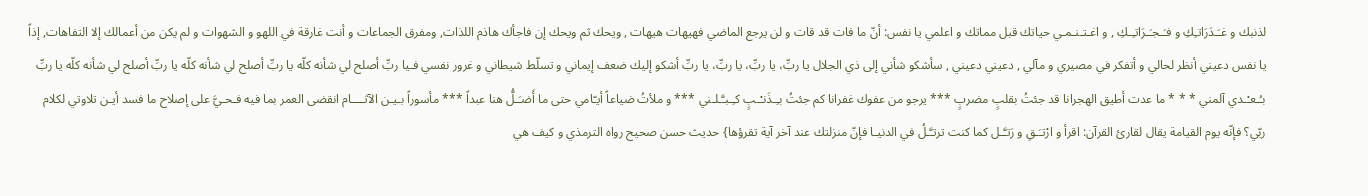لذنبك و غـَـدَرَاتـِكِ و فـَـجـَـرَاتـِـكِ , و اغـتـنـمـي حياتك قبل مماتك و اعلمي يا نفس: أنّ ما فات قد قات و لن يرجع الماضي فهيهات هيهات , ويحك ثم ويحك إن فاجأك هاذم اللذات, ومفرق الجماعات و أنت غارقة في اللهو و الشهوات و لم يكن من أعمالك إلا التفاهات, إذاً يا نفس دعيني أنظر لحالي و أتفكر في مصيري و مآلي , دعيني دعيني , سأشكو شأني إلى ذي الجلال يا ربِّ، يا ربِّ، يا ربِّ، يا ربِّ أشكو إليك ضعف إيماني و تسلّط شيطاني و غرور نفسي فـيا ربِّ أصلح لي شأنه كلّه يا ربِّ أصلح لي شأنه كلّه يا ربِّ أصلح لي شأنه كلّه يا ربِّ بـُـعـْـدي آلمني * * * ما عدت أطيق الهجرانا قد جئتُ بقلبٍ مضربٍ *** يرجو من عفوك غفرانا كم جئتُ بـِـذَنـْـبٍ كـِـبـَّـلـني *** و ملأتُ ضياعاً أيـّامي حتى ما أَضـَـلُّ هنا عبداً *** مأسوراً بـيـن الآثــــام انقضى العمر بما فيه فـحـيَّ على إصلاح ما فسد أيـن تلاوتي لكلام ربّي؟ فإنّه يوم القيامة يقال لقارئ القرآن: اقرأ و ارْتـَـقِ و رَتـَّـل كما كنت ترتـَّـلُ في الدنيـا فإنّ منزلتك عند آخر آية تقرؤها} حديث حسن صحيح رواه الترمذي و كيف هي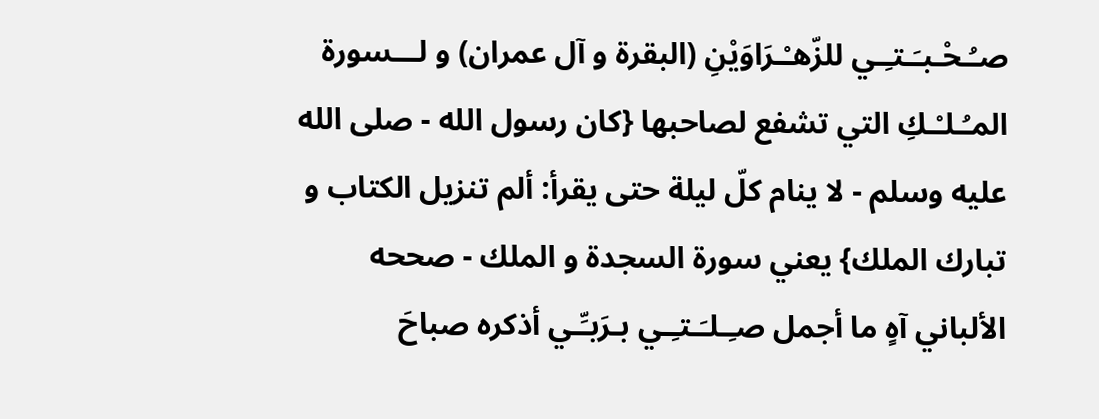صـُـحْـبـَـتـِـي للزّهـْـرَاوَيْنِ (البقرة و آل عمران) و لـــسورة المـُـلـْـكِ التي تشفع لصاحبها {كان رسول الله - صلى الله عليه وسلم - لا ينام كلّ ليلة حتى يقرأ: ألم تنزيل الكتاب و تبارك الملك} يعني سورة السجدة و الملك - صححه الألباني آهٍ ما أجمل صـِـلـَـتـِـي بـرَبـِّـي أذكره صباحَ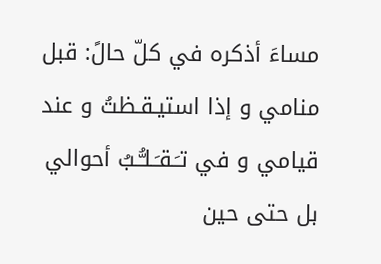مساءَ أذكره في كلّ حالً: قبل منامي و إذا استيـقـظتُ و عند قيامي و في تـَـقـَـلـُّـبُ أحوالي بل حتى حين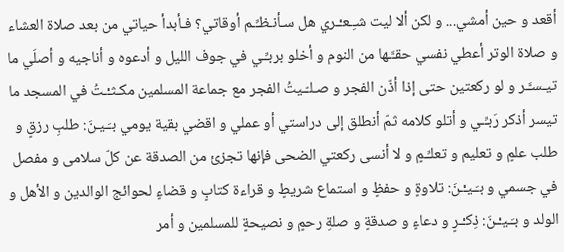أقعد و حين أمشي... و لكن ألا ليت شـِـعـْـري هل سـأنـظـِّـم أوقاتي؟ فـأبدأ حياتي من بعد صلاة العشاء و صلاة الوتر أعطي نفسي حقـَّـها من النوم و أخلو بربـِّـي في جوف الليل و أدعوه و أناجيه و أصلَي ما تيـسـَّـر و لو ركعتين حتى إذا أذّن الفجر و صـلـّـيتُ الفجر مع جماعة المسلمين مكـثـْـتُ في المسجد ما تيسر أذكر رَبـِّـي و أتلو كلامه ثمّ أنطلق إلى دراستي أو عملي و اقضي بقية يومي بـَـيـنَ: طلبِ رزقٍ و طلب علمٍ و تعليم و تعلـِّـمٍ و لا أنسى ركعتي الضحى فإنها تجزئ من الصدقة عن كلّ سلامى و مفصل في جسمي و بـَـيـْـنَ: تلاوةٍ و حفظٍ و استماع شريطٍ و قراءة كتابٍ و قضاءٍ لحوائج الوالدين و الأهل و الولد و بـَـيـْـنَ: ذِكـْـرٍ و دعاءٍ و صدقةٍ و صلةِ رحمٍ و نصيحةٍ للمسلمين و أمر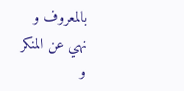بالمعروف و نهي عن المنكر و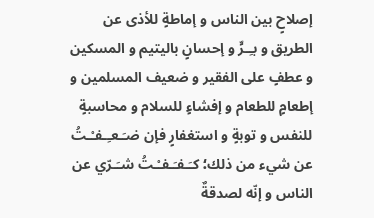إصلاحٍ بين الناس و إماطةٍ للأذى عن الطريق و بـِـرٍّ و إحسانٍ باليتيم و المسكين و عطفٍ على الفقير و ضعيف المسلمين و إطعامٍ للطعام و إفشاءٍ للسلام و محاسبةٍ للنفس و توبةٍ و استغفارٍ فإن ضـَـعـِـفـْـتُ عن شيء من ذلك؛ كـَـفـَـفـْـتُ شـَـرّي عن الناس و إنّه لصدقةٌ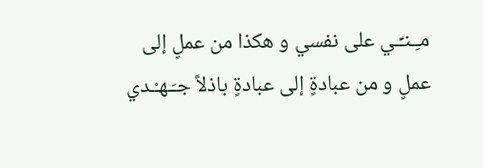مـِـنـِّـي على نفسي و هكذا من عملٍ إلى عملٍ و من عبادةٍ إلى عبادةٍ باذلاً جـَـهـْـدي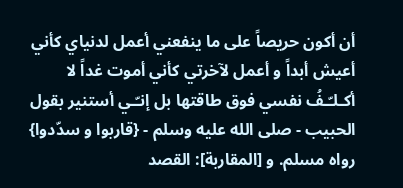أن أكون حريصاً على ما ينفعني أعمل لدنياي كأني أعيش أبداً و أعمل لآخرتي كأني أموت غداً لا أكـلـّـفُ نفسي فوق طاقتها بل إنـّـي أستنير بقول الحبيب - صلى الله عليه وسلم - {قاربوا و سدّدوا} رواه مسلم. و [المقاربة]: القصد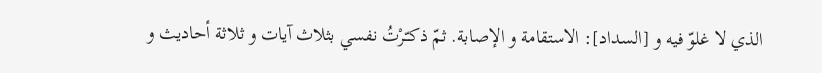الذي لا غلوّ فيه و [السداد]: الاستقامة و الإصابة. ثمّ ذكـّـرْتُ نفسي بثلاث آيات و ثلاثة أحاديث و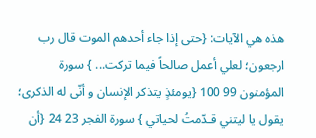هذه هي الآيات: {حتى إذا جاء أحدهم الموت قال رب ارجعون؛ لعلي أعمل صالحاً فيما تركت... } سورة المؤمنون 99 100 {يومئذٍ يتذكر الإنسان و أنّى له الذكرى؛ يقول يا ليتني قـدّمتُ لحياتي } سورة الفجر 23 24 {أن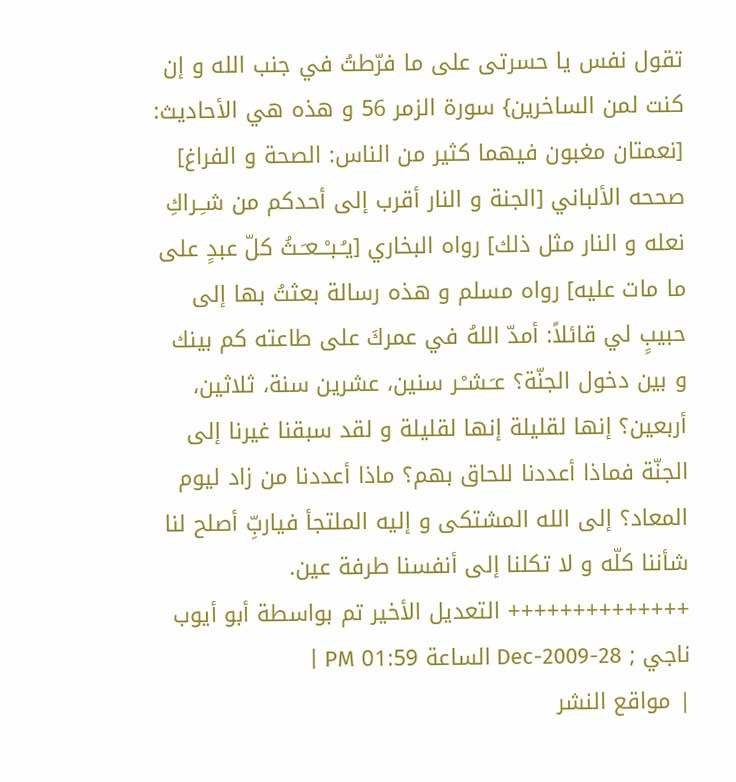تقول نفس يا حسرتى على ما فرّطتُ في جنب الله و إن كنت لمن الساخرين} سورة الزمر 56 و هذه هي الأحاديث: [نعمتان مغبون فيهما كثير من الناس: الصحة و الفراغ] صححه الألباني [الجنة و النار أقرب إلى أحدكم من شـِـراكِ نعله و النار مثل ذلك] رواه البخاري [يـُـبـْــعـَـثُ كلّ عبدٍ على ما مات عليه] رواه مسلم و هذه رسالة بعثتُ بها إلى حبيبٍ لي قائلاً: أمدّ اللهُ في عمركَ على طاعته كم بينك و بين دخول الجنّة؟ عـَـشـْـر سنين، عشرين سنة، ثلاثين، أربعين؟ إنها لقليلة إنها لقليلة و لقد سبقنا غيرنا إلى الجنّة فماذا أعددنا للحاق بهم؟ ماذا أعددنا من زاد ليوم المعاد؟ إلى الله المشتكى و إليه الملتجأ فياربِّ أصلح لنا شأننا كلّه و لا تكلنا إلى أنفسنا طرفة عين. ++++++++++++++ التعديل الأخير تم بواسطة أبو أيوب ناجي ; 28-Dec-2009 الساعة 01:59 PM |
| مواقع النشر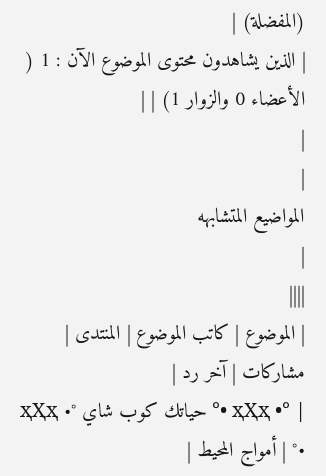(المفضلة) |
| الذين يشاهدون محتوى الموضوع الآن : 1 ( الأعضاء 0 والزوار 1) | |
|
|
المواضيع المتشابهه
|
||||
| الموضوع | كاتب الموضوع | المنتدى | مشاركات | آخر رد |
| °• ҳҲҳ •° حياتك كوب شاي °• ҳҲҳ •° | أمواج المحيط |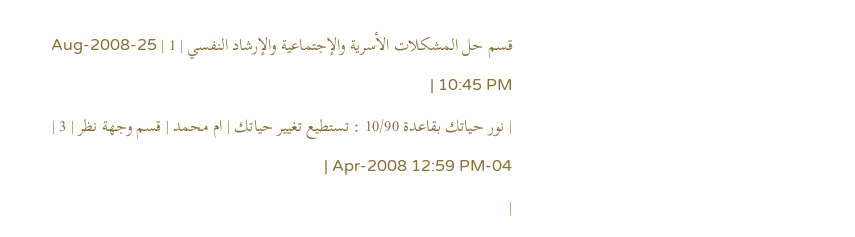قسم حل المشكلات الأسرية والإجتماعية والإرشاد النفسي | 1 | 25-Aug-2008 10:45 PM |
| نور حياتك بقاعدة 10/90 : تستطيع تغيير حياتك | ام محمد | قسم وجهة نظر | 3 | 04-Apr-2008 12:59 PM |
|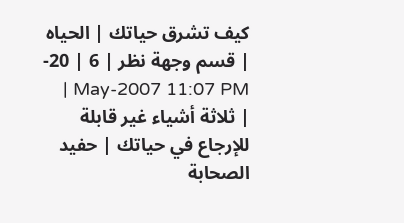كيف تشرق حياتك | الحياه | قسم وجهة نظر | 6 | 20-May-2007 11:07 PM |
| ثلاثة أشياء غير قابلة للإرجاع في حياتك | حفيد الصحابة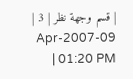| قسم وجهة نظر | 3 | 09-Apr-2007 01:20 PM |